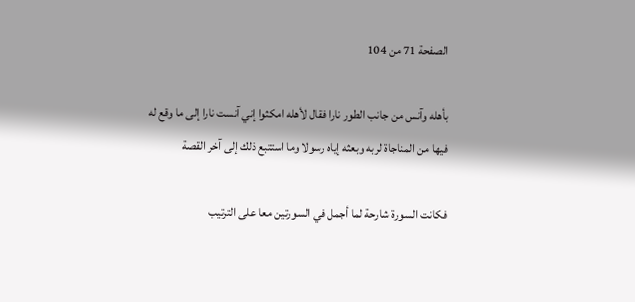الصفحة 71 من 104

بأهله وآنس من جانب الطور نارا فقال لأهله امكثوا إني آنست نارا إلى ما وقع له فيها من المناجاة لربه وبعثه إياه رسولا وما استتبع ذلك إلى آخر القصة

فكانت السورة شارحة لما أجمل في السورتين معا على الترتيب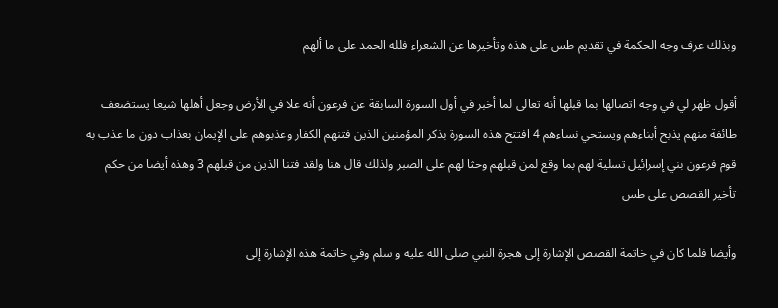وبذلك عرف وجه الحكمة في تقديم طس على هذه وتأخيرها عن الشعراء فلله الحمد على ما ألهم

أقول ظهر لي في وجه اتصالها بما قبلها أنه تعالى لما أخبر في أول السورة السابقة عن فرعون أنه علا في الأرض وجعل أهلها شيعا يستضعف طائفة منهم يذبح أبناءهم ويستحي نساءهم 4 افتتح هذه السورة بذكر المؤمنين الذين فتنهم الكفار وعذبوهم على الإيمان بعذاب دون ما عذب به قوم فرعون بني إسرائيل تسلية لهم بما وقع لمن قبلهم وحثا لهم على الصبر ولذلك قال هنا ولقد فتنا الذين من قبلهم 3 وهذه أيضا من حكم تأخير القصص على طس

وأيضا فلما كان في خاتمة القصص الإشارة إلى هجرة النبي صلى الله عليه و سلم وفي خاتمة هذه الإشارة إلى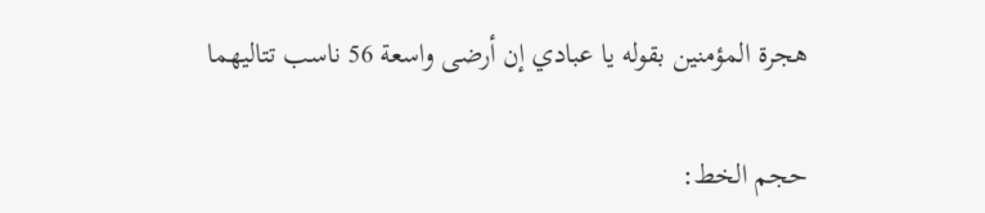هجرة المؤمنين بقوله يا عبادي إن أرضى واسعة 56 ناسب تتاليهما

حجم الخط: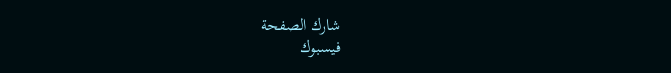شارك الصفحة
فيسبوك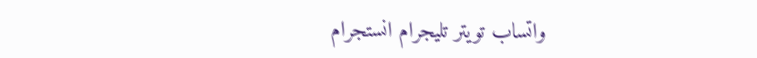واتساب تويتر تليجرام انستجرام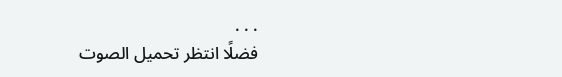. . .
فضلًا انتظر تحميل الصوت